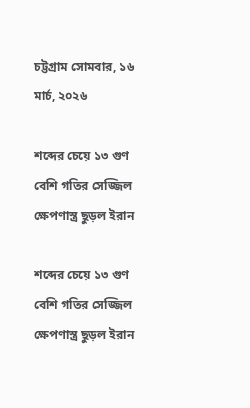চট্টগ্রাম সোমবার, ১৬ মার্চ, ২০২৬

শব্দের চেয়ে ১৩ গুণ বেশি গতির সেজ্জিল ক্ষেপণাস্ত্র ছুড়ল ইরান

শব্দের চেয়ে ১৩ গুণ বেশি গতির সেজ্জিল ক্ষেপণাস্ত্র ছুড়ল ইরান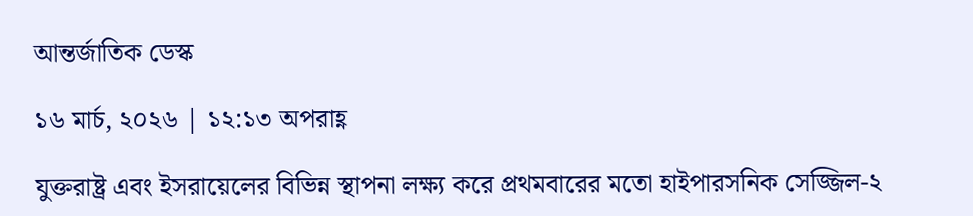আন্তর্জাতিক ডেস্ক

১৬ মার্চ, ২০২৬ | ১২:১৩ অপরাহ্ণ

যুক্তরাষ্ট্র এবং ইসরায়েলের বিভিন্ন স্থাপনা লক্ষ্য করে প্রথমবারের মতো হাইপারসনিক সেজ্জিল-২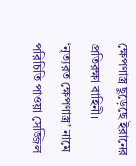ক্ষেপণাস্ত্র ছুড়েছে ইরানের প্রতিরক্ষা বাহিনী। ‘নৃত্যরত ক্ষেপণাস্ত্র’ নামে পরিচিতি পাওয়া সেজ্জিল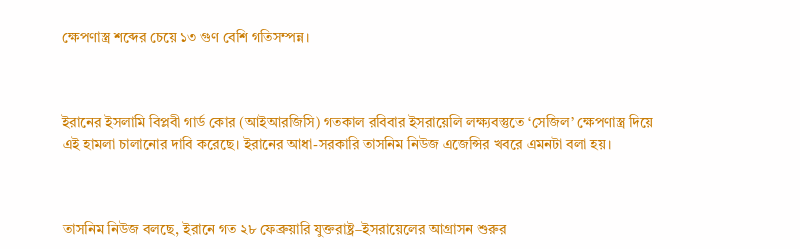ক্ষেপণাস্ত্র শব্দের চেয়ে ১৩ গুণ বেশি গতিসম্পন্ন।



ইরানের ইসলামি বিপ্লবী গার্ড কোর (আইআরজিসি) গতকাল রবিবার ইসরায়েলি লক্ষ্যবস্তুতে ‘সেজিল’ ক্ষেপণাস্ত্র দিয়ে এই হামলা চালানোর দাবি করেছে। ইরানের আধা-সরকারি তাসনিম নিউজ এজেন্সির খবরে এমনটা বলা হয়।



তাসনিম নিউজ বলছে, ইরানে গত ২৮ ফেব্রুয়ারি যুক্তরাষ্ট্র–ইসরায়েলের আগ্রাসন শুরুর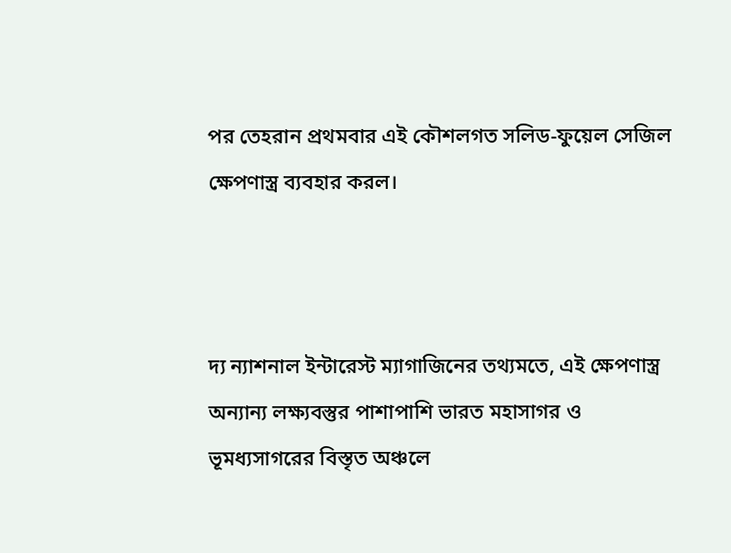পর তেহরান প্রথমবার এই কৌশলগত সলিড-ফুয়েল সেজিল ক্ষেপণাস্ত্র ব্যবহার করল।



দ্য ন্যাশনাল ইন্টারেস্ট ম্যাগাজিনের তথ্যমতে, এই ক্ষেপণাস্ত্র অন্যান্য লক্ষ্যবস্তুর পাশাপাশি ভারত মহাসাগর ও ভূমধ্যসাগরের বিস্তৃত অঞ্চলে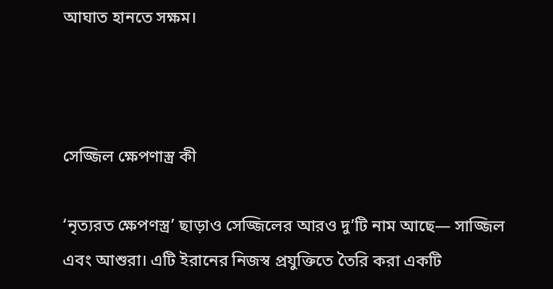আঘাত হানতে সক্ষম।



সেজ্জিল ক্ষেপণাস্ত্র কী

‘নৃত্যরত ক্ষেপণস্ত্র’ ছাড়াও সেজ্জিলের আরও দু’টি নাম আছে— সাজ্জিল এবং আশুরা। এটি ইরানের নিজস্ব প্রযুক্তিতে তৈরি করা একটি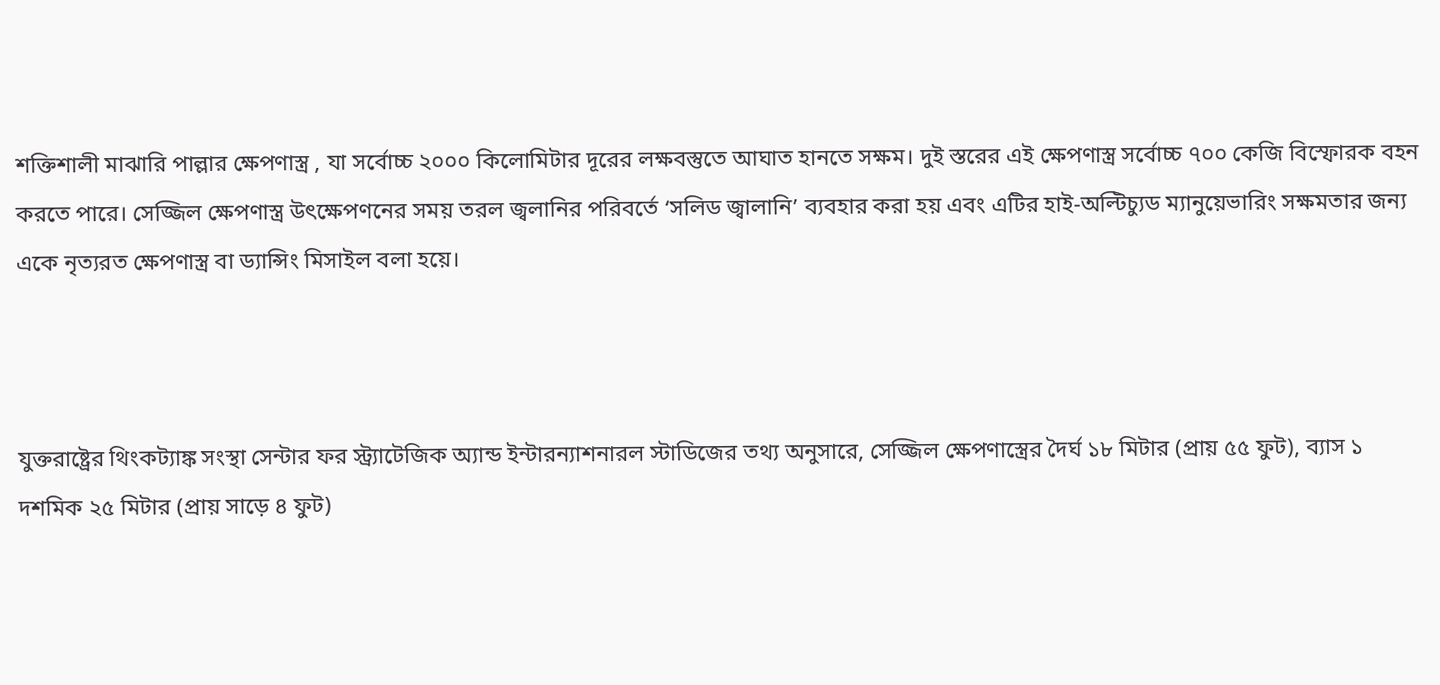শক্তিশালী মাঝারি পাল্লার ক্ষেপণাস্ত্র , যা সর্বোচ্চ ২০০০ কিলোমিটার দূরের লক্ষবস্তুতে আঘাত হানতে সক্ষম। দুই স্তরের এই ক্ষেপণাস্ত্র সর্বোচ্চ ৭০০ কেজি বিস্ফোরক বহন করতে পারে। সেজ্জিল ক্ষেপণাস্ত্র উৎক্ষেপণনের সময় তরল জ্বলানির পরিবর্তে ‘সলিড জ্বালানি’ ব্যবহার করা হয় এবং এটির হাই-অল্টিচ্যুড ম্যানুয়েভারিং সক্ষমতার জন্য একে নৃত্যরত ক্ষেপণাস্ত্র বা ড্যান্সিং মিসাইল বলা হয়ে।



যুক্তরাষ্ট্রের থিংকট্যাঙ্ক সংস্থা সেন্টার ফর স্ট্র্যাটেজিক অ্যান্ড ইন্টারন্যাশনারল স্টাডিজের তথ্য অনুসারে, সেজ্জিল ক্ষেপণাস্ত্রের দৈর্ঘ ১৮ মিটার (প্রায় ৫৫ ফুট), ব্যাস ১ দশমিক ২৫ মিটার (প্রায় সাড়ে ৪ ফুট)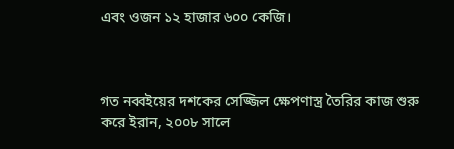এবং ওজন ১২ হাজার ৬০০ কেজি।



গত নব্বইয়ের দশকের সেজ্জিল ক্ষেপণাস্ত্র তৈরির কাজ শুরু করে ইরান, ২০০৮ সালে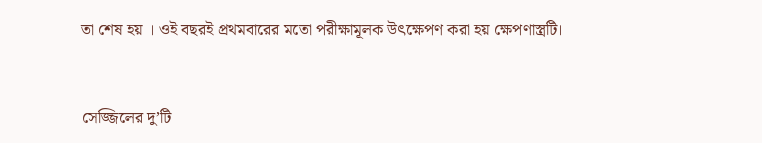তা শেষ হয় । ওই বছরই প্রথমবারের মতো পরীক্ষামূলক উৎক্ষেপণ করা হয় ক্ষেপণাস্ত্রটি।



সেজ্জিলের দু’টি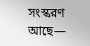সংস্করণ আছে—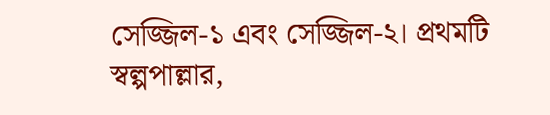সেজ্জিল-১ এবং সেজ্জিল-২। প্রথমটি স্বল্পপাল্লার,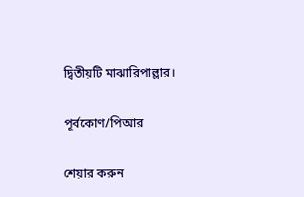দ্বিতীয়টি মাঝারিপাল্লার।

পূর্বকোণ/পিআর

শেয়ার করুন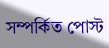সম্পর্কিত পোস্ট